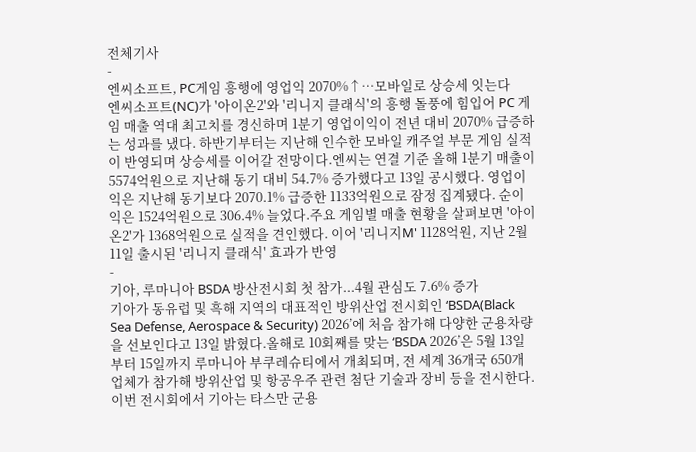전체기사
-
엔씨소프트, PC게임 흥행에 영업익 2070%↑…모바일로 상승세 잇는다
엔씨소프트(NC)가 '아이온2'와 '리니지 클래식'의 흥행 돌풍에 힘입어 PC 게임 매출 역대 최고치를 경신하며 1분기 영업이익이 전년 대비 2070% 급증하는 성과를 냈다. 하반기부터는 지난해 인수한 모바일 캐주얼 부문 게임 실적이 반영되며 상승세를 이어갈 전망이다.엔씨는 연결 기준 올해 1분기 매출이 5574억원으로 지난해 동기 대비 54.7% 증가했다고 13일 공시했다. 영업이익은 지난해 동기보다 2070.1% 급증한 1133억원으로 잠정 집계됐다. 순이익은 1524억원으로 306.4% 늘었다.주요 게임별 매출 현황을 살펴보면 '아이온2'가 1368억원으로 실적을 견인했다. 이어 '리니지M' 1128억원, 지난 2월 11일 출시된 '리니지 클래식' 효과가 반영
-
기아, 루마니아 BSDA 방산전시회 첫 참가...4월 관심도 7.6% 증가
기아가 동유럽 및 흑해 지역의 대표적인 방위산업 전시회인 ‘BSDA(Black Sea Defense, Aerospace & Security) 2026’에 처음 참가해 다양한 군용차량을 선보인다고 13일 밝혔다.올해로 10회째를 맞는 ‘BSDA 2026’은 5월 13일부터 15일까지 루마니아 부쿠레슈티에서 개최되며, 전 세계 36개국 650개 업체가 참가해 방위산업 및 항공우주 관련 첨단 기술과 장비 등을 전시한다.이번 전시회에서 기아는 타스만 군용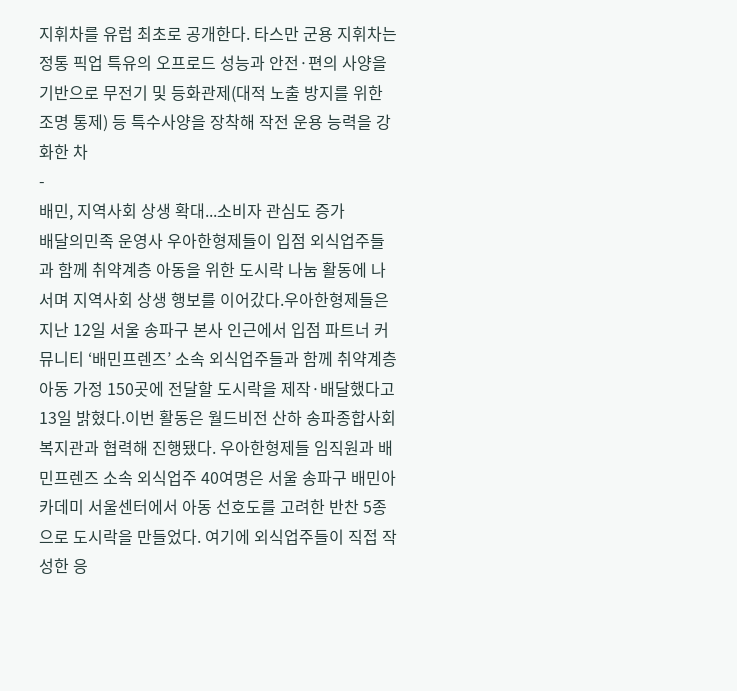지휘차를 유럽 최초로 공개한다. 타스만 군용 지휘차는 정통 픽업 특유의 오프로드 성능과 안전·편의 사양을 기반으로 무전기 및 등화관제(대적 노출 방지를 위한 조명 통제) 등 특수사양을 장착해 작전 운용 능력을 강화한 차
-
배민, 지역사회 상생 확대...소비자 관심도 증가
배달의민족 운영사 우아한형제들이 입점 외식업주들과 함께 취약계층 아동을 위한 도시락 나눔 활동에 나서며 지역사회 상생 행보를 이어갔다.우아한형제들은 지난 12일 서울 송파구 본사 인근에서 입점 파트너 커뮤니티 ‘배민프렌즈’ 소속 외식업주들과 함께 취약계층 아동 가정 150곳에 전달할 도시락을 제작·배달했다고 13일 밝혔다.이번 활동은 월드비전 산하 송파종합사회복지관과 협력해 진행됐다. 우아한형제들 임직원과 배민프렌즈 소속 외식업주 40여명은 서울 송파구 배민아카데미 서울센터에서 아동 선호도를 고려한 반찬 5종으로 도시락을 만들었다. 여기에 외식업주들이 직접 작성한 응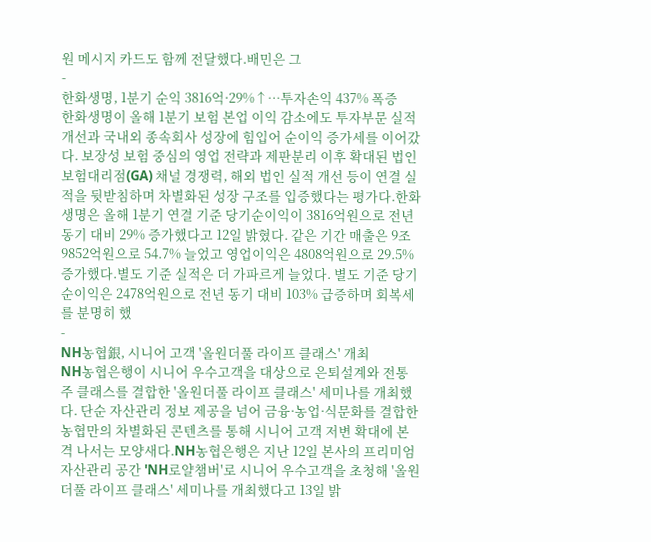원 메시지 카드도 함께 전달했다.배민은 그
-
한화생명, 1분기 순익 3816억·29%↑…투자손익 437% 폭증
한화생명이 올해 1분기 보험 본업 이익 감소에도 투자부문 실적 개선과 국내외 종속회사 성장에 힘입어 순이익 증가세를 이어갔다. 보장성 보험 중심의 영업 전략과 제판분리 이후 확대된 법인보험대리점(GA) 채널 경쟁력, 해외 법인 실적 개선 등이 연결 실적을 뒷받침하며 차별화된 성장 구조를 입증했다는 평가다.한화생명은 올해 1분기 연결 기준 당기순이익이 3816억원으로 전년 동기 대비 29% 증가했다고 12일 밝혔다. 같은 기간 매출은 9조9852억원으로 54.7% 늘었고 영업이익은 4808억원으로 29.5% 증가했다.별도 기준 실적은 더 가파르게 늘었다. 별도 기준 당기순이익은 2478억원으로 전년 동기 대비 103% 급증하며 회복세를 분명히 했
-
NH농협銀, 시니어 고객 '올원더풀 라이프 클래스' 개최
NH농협은행이 시니어 우수고객을 대상으로 은퇴설계와 전통주 클래스를 결합한 '올원더풀 라이프 클래스' 세미나를 개최했다. 단순 자산관리 정보 제공을 넘어 금융·농업·식문화를 결합한 농협만의 차별화된 콘텐츠를 통해 시니어 고객 저변 확대에 본격 나서는 모양새다.NH농협은행은 지난 12일 본사의 프리미엄 자산관리 공간 'NH로얄챔버'로 시니어 우수고객을 초청해 '올원더풀 라이프 클래스' 세미나를 개최했다고 13일 밝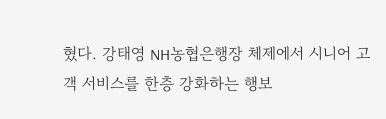혔다. 강태영 NH농협은행장 체제에서 시니어 고객 서비스를 한층 강화하는 행보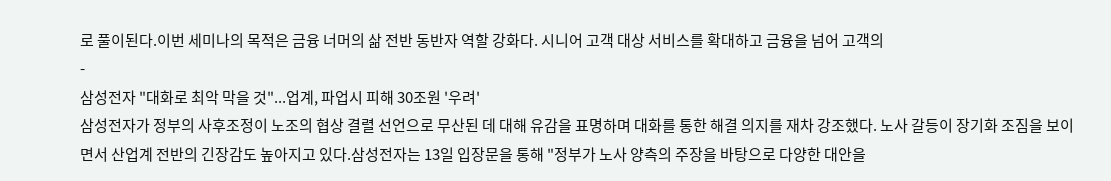로 풀이된다.이번 세미나의 목적은 금융 너머의 삶 전반 동반자 역할 강화다. 시니어 고객 대상 서비스를 확대하고 금융을 넘어 고객의
-
삼성전자 "대화로 최악 막을 것"...업계, 파업시 피해 30조원 '우려'
삼성전자가 정부의 사후조정이 노조의 협상 결렬 선언으로 무산된 데 대해 유감을 표명하며 대화를 통한 해결 의지를 재차 강조했다. 노사 갈등이 장기화 조짐을 보이면서 산업계 전반의 긴장감도 높아지고 있다.삼성전자는 13일 입장문을 통해 "정부가 노사 양측의 주장을 바탕으로 다양한 대안을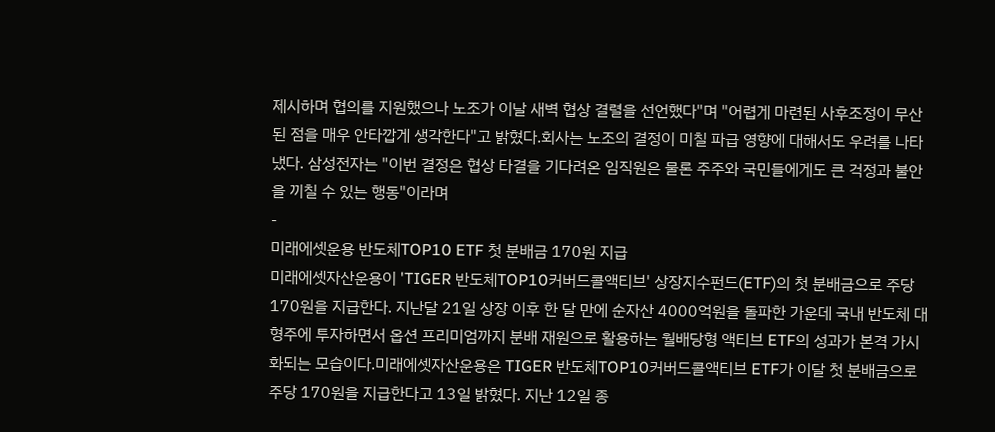제시하며 협의를 지원했으나 노조가 이날 새벽 협상 결렬을 선언했다"며 "어렵게 마련된 사후조정이 무산된 점을 매우 안타깝게 생각한다"고 밝혔다.회사는 노조의 결정이 미칠 파급 영향에 대해서도 우려를 나타냈다. 삼성전자는 "이번 결정은 협상 타결을 기다려온 임직원은 물론 주주와 국민들에게도 큰 걱정과 불안을 끼칠 수 있는 행동"이라며
-
미래에셋운용 반도체TOP10 ETF 첫 분배금 170원 지급
미래에셋자산운용이 'TIGER 반도체TOP10커버드콜액티브' 상장지수펀드(ETF)의 첫 분배금으로 주당 170원을 지급한다. 지난달 21일 상장 이후 한 달 만에 순자산 4000억원을 돌파한 가운데 국내 반도체 대형주에 투자하면서 옵션 프리미엄까지 분배 재원으로 활용하는 월배당형 액티브 ETF의 성과가 본격 가시화되는 모습이다.미래에셋자산운용은 TIGER 반도체TOP10커버드콜액티브 ETF가 이달 첫 분배금으로 주당 170원을 지급한다고 13일 밝혔다. 지난 12일 종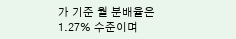가 기준 월 분배율은 1.27% 수준이며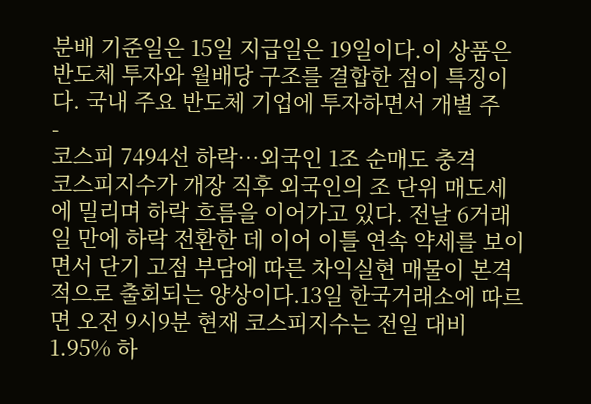분배 기준일은 15일 지급일은 19일이다.이 상품은 반도체 투자와 월배당 구조를 결합한 점이 특징이다. 국내 주요 반도체 기업에 투자하면서 개별 주
-
코스피 7494선 하락…외국인 1조 순매도 충격
코스피지수가 개장 직후 외국인의 조 단위 매도세에 밀리며 하락 흐름을 이어가고 있다. 전날 6거래일 만에 하락 전환한 데 이어 이틀 연속 약세를 보이면서 단기 고점 부담에 따른 차익실현 매물이 본격적으로 출회되는 양상이다.13일 한국거래소에 따르면 오전 9시9분 현재 코스피지수는 전일 대비 1.95% 하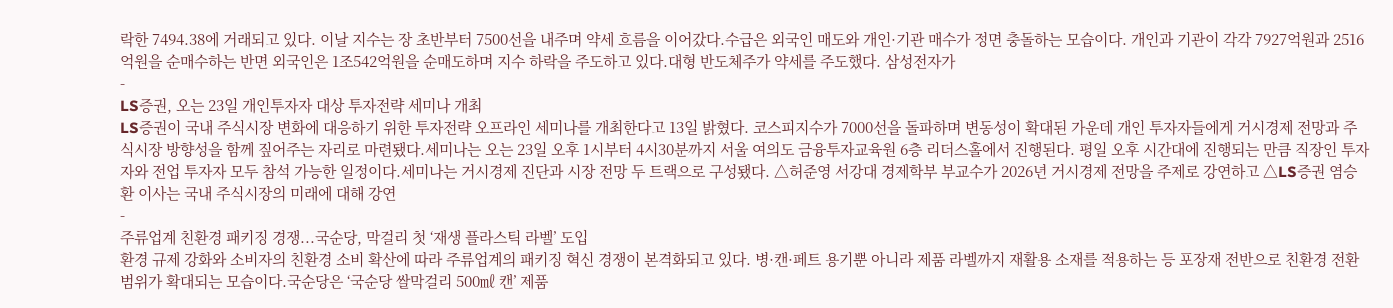락한 7494.38에 거래되고 있다. 이날 지수는 장 초반부터 7500선을 내주며 약세 흐름을 이어갔다.수급은 외국인 매도와 개인·기관 매수가 정면 충돌하는 모습이다. 개인과 기관이 각각 7927억원과 2516억원을 순매수하는 반면 외국인은 1조542억원을 순매도하며 지수 하락을 주도하고 있다.대형 반도체주가 약세를 주도했다. 삼성전자가
-
LS증권, 오는 23일 개인투자자 대상 투자전략 세미나 개최
LS증권이 국내 주식시장 변화에 대응하기 위한 투자전략 오프라인 세미나를 개최한다고 13일 밝혔다. 코스피지수가 7000선을 돌파하며 변동성이 확대된 가운데 개인 투자자들에게 거시경제 전망과 주식시장 방향성을 함께 짚어주는 자리로 마련됐다.세미나는 오는 23일 오후 1시부터 4시30분까지 서울 여의도 금융투자교육원 6층 리더스홀에서 진행된다. 평일 오후 시간대에 진행되는 만큼 직장인 투자자와 전업 투자자 모두 참석 가능한 일정이다.세미나는 거시경제 진단과 시장 전망 두 트랙으로 구성됐다. △허준영 서강대 경제학부 부교수가 2026년 거시경제 전망을 주제로 강연하고 △LS증권 염승환 이사는 국내 주식시장의 미래에 대해 강연
-
주류업계 친환경 패키징 경쟁...국순당, 막걸리 첫 ‘재생 플라스틱 라벨’ 도입
환경 규제 강화와 소비자의 친환경 소비 확산에 따라 주류업계의 패키징 혁신 경쟁이 본격화되고 있다. 병·캔·페트 용기뿐 아니라 제품 라벨까지 재활용 소재를 적용하는 등 포장재 전반으로 친환경 전환 범위가 확대되는 모습이다.국순당은 ‘국순당 쌀막걸리 500㎖ 캔’ 제품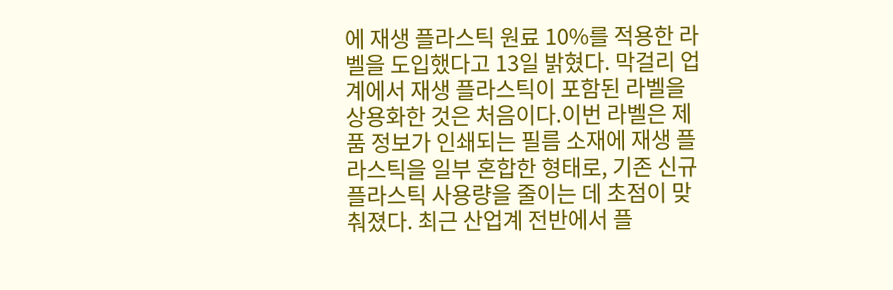에 재생 플라스틱 원료 10%를 적용한 라벨을 도입했다고 13일 밝혔다. 막걸리 업계에서 재생 플라스틱이 포함된 라벨을 상용화한 것은 처음이다.이번 라벨은 제품 정보가 인쇄되는 필름 소재에 재생 플라스틱을 일부 혼합한 형태로, 기존 신규 플라스틱 사용량을 줄이는 데 초점이 맞춰졌다. 최근 산업계 전반에서 플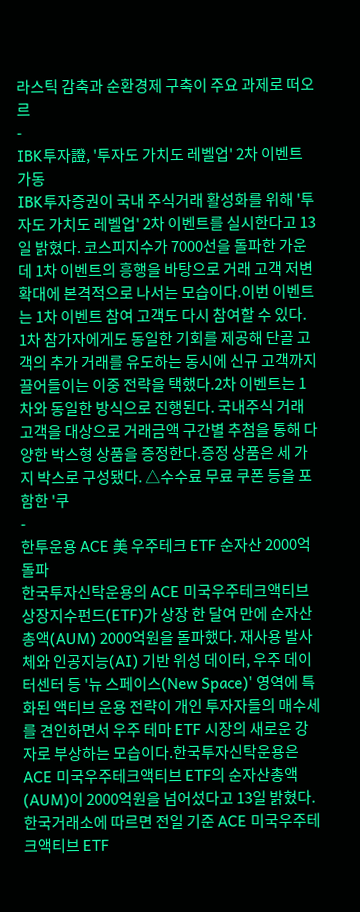라스틱 감축과 순환경제 구축이 주요 과제로 떠오르
-
IBK투자證, '투자도 가치도 레벨업' 2차 이벤트 가동
IBK투자증권이 국내 주식거래 활성화를 위해 '투자도 가치도 레벨업' 2차 이벤트를 실시한다고 13일 밝혔다. 코스피지수가 7000선을 돌파한 가운데 1차 이벤트의 흥행을 바탕으로 거래 고객 저변 확대에 본격적으로 나서는 모습이다.이번 이벤트는 1차 이벤트 참여 고객도 다시 참여할 수 있다. 1차 참가자에게도 동일한 기회를 제공해 단골 고객의 추가 거래를 유도하는 동시에 신규 고객까지 끌어들이는 이중 전략을 택했다.2차 이벤트는 1차와 동일한 방식으로 진행된다. 국내주식 거래 고객을 대상으로 거래금액 구간별 추첨을 통해 다양한 박스형 상품을 증정한다.증정 상품은 세 가지 박스로 구성됐다. △수수료 무료 쿠폰 등을 포함한 '쿠
-
한투운용 ACE 美 우주테크 ETF 순자산 2000억 돌파
한국투자신탁운용의 ACE 미국우주테크액티브 상장지수펀드(ETF)가 상장 한 달여 만에 순자산총액(AUM) 2000억원을 돌파했다. 재사용 발사체와 인공지능(AI) 기반 위성 데이터, 우주 데이터센터 등 '뉴 스페이스(New Space)' 영역에 특화된 액티브 운용 전략이 개인 투자자들의 매수세를 견인하면서 우주 테마 ETF 시장의 새로운 강자로 부상하는 모습이다.한국투자신탁운용은 ACE 미국우주테크액티브 ETF의 순자산총액(AUM)이 2000억원을 넘어섰다고 13일 밝혔다. 한국거래소에 따르면 전일 기준 ACE 미국우주테크액티브 ETF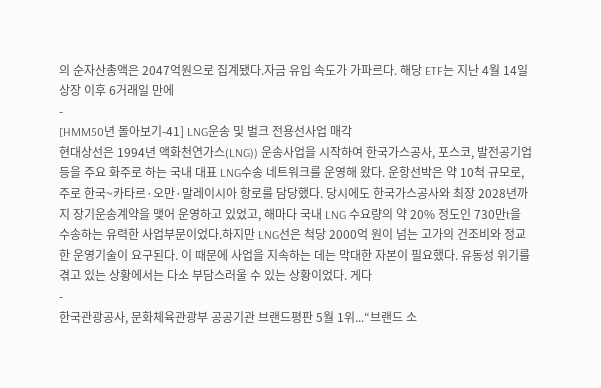의 순자산총액은 2047억원으로 집계됐다.자금 유입 속도가 가파르다. 해당 ETF는 지난 4월 14일 상장 이후 6거래일 만에
-
[HMM50년 돌아보기-41] LNG운송 및 벌크 전용선사업 매각
현대상선은 1994년 액화천연가스(LNG)) 운송사업을 시작하여 한국가스공사, 포스코, 발전공기업 등을 주요 화주로 하는 국내 대표 LNG수송 네트워크를 운영해 왔다. 운항선박은 약 10척 규모로, 주로 한국~카타르·오만·말레이시아 항로를 담당했다. 당시에도 한국가스공사와 최장 2028년까지 장기운송계약을 맺어 운영하고 있었고, 해마다 국내 LNG 수요량의 약 20% 정도인 730만t을 수송하는 유력한 사업부문이었다.하지만 LNG선은 척당 2000억 원이 넘는 고가의 건조비와 정교한 운영기술이 요구된다. 이 때문에 사업을 지속하는 데는 막대한 자본이 필요했다. 유동성 위기를 겪고 있는 상황에서는 다소 부담스러울 수 있는 상황이었다. 게다
-
한국관광공사, 문화체육관광부 공공기관 브랜드평판 5월 1위...“브랜드 소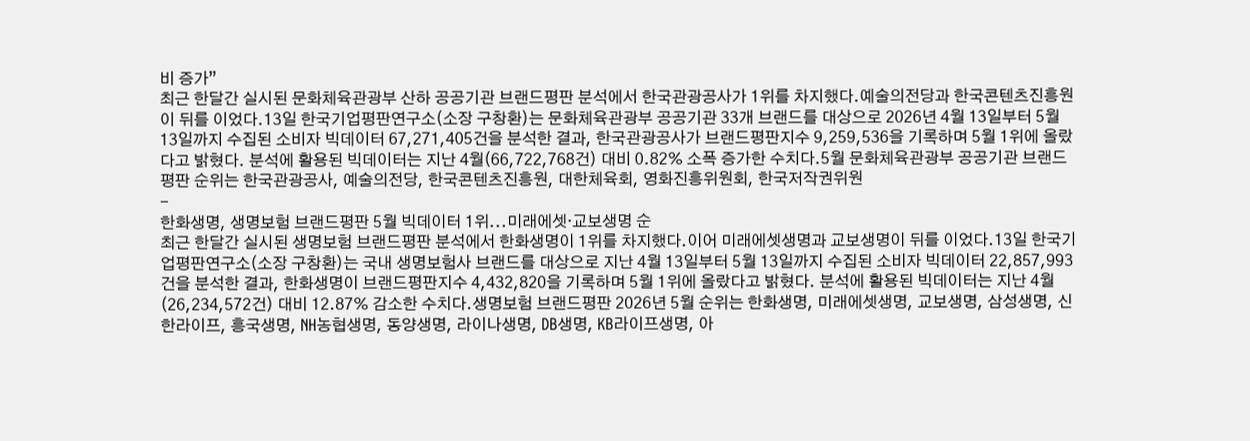비 증가”
최근 한달간 실시된 문화체육관광부 산하 공공기관 브랜드평판 분석에서 한국관광공사가 1위를 차지했다.예술의전당과 한국콘텐츠진흥원이 뒤를 이었다.13일 한국기업평판연구소(소장 구창환)는 문화체육관광부 공공기관 33개 브랜드를 대상으로 2026년 4월 13일부터 5월 13일까지 수집된 소비자 빅데이터 67,271,405건을 분석한 결과, 한국관광공사가 브랜드평판지수 9,259,536을 기록하며 5월 1위에 올랐다고 밝혔다. 분석에 활용된 빅데이터는 지난 4월(66,722,768건) 대비 0.82% 소폭 증가한 수치다.5월 문화체육관광부 공공기관 브랜드평판 순위는 한국관광공사, 예술의전당, 한국콘텐츠진흥원, 대한체육회, 영화진흥위원회, 한국저작권위원
-
한화생명, 생명보험 브랜드평판 5월 빅데이터 1위...미래에셋·교보생명 순
최근 한달간 실시된 생명보험 브랜드평판 분석에서 한화생명이 1위를 차지했다.이어 미래에셋생명과 교보생명이 뒤를 이었다.13일 한국기업평판연구소(소장 구창환)는 국내 생명보험사 브랜드를 대상으로 지난 4월 13일부터 5월 13일까지 수집된 소비자 빅데이터 22,857,993건을 분석한 결과, 한화생명이 브랜드평판지수 4,432,820을 기록하며 5월 1위에 올랐다고 밝혔다. 분석에 활용된 빅데이터는 지난 4월(26,234,572건) 대비 12.87% 감소한 수치다.생명보험 브랜드평판 2026년 5월 순위는 한화생명, 미래에셋생명, 교보생명, 삼성생명, 신한라이프, 흥국생명, NH농협생명, 동양생명, 라이나생명, DB생명, KB라이프생명, 아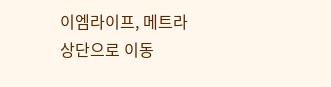이엠라이프, 메트라
상단으로 이동